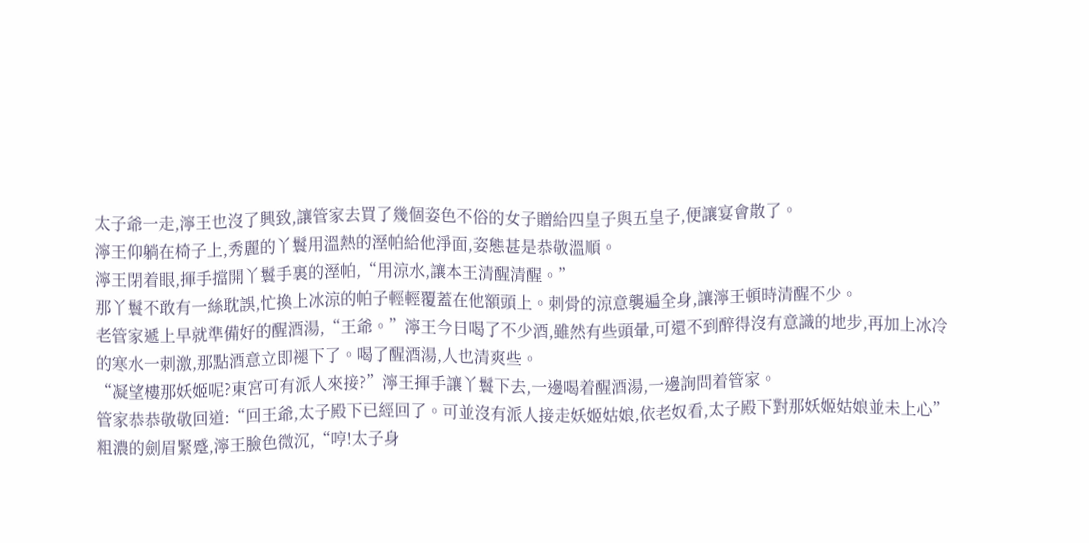太子爺一走,濘王也沒了興致,讓管家去買了幾個姿色不俗的女子贈給四皇子與五皇子,便讓宴會散了。
濘王仰躺在椅子上,秀麗的丫鬟用溫熱的溼帕給他淨面,姿態甚是恭敬溫順。
濘王閉着眼,揮手擋開丫鬟手裏的溼帕,“用涼水,讓本王清醒清醒。”
那丫鬟不敢有一絲耽誤,忙換上冰涼的帕子輕輕覆蓋在他額頭上。刺骨的涼意襲遍全身,讓濘王頓時清醒不少。
老管家遞上早就準備好的醒酒湯,“王爺。”濘王今日喝了不少酒,雖然有些頭暈,可還不到醉得沒有意識的地步,再加上冰冷的寒水一刺激,那點酒意立即褪下了。喝了醒酒湯,人也清爽些。
“凝望樓那妖姬呢?東宮可有派人來接?”濘王揮手讓丫鬟下去,一邊喝着醒酒湯,一邊詢問着管家。
管家恭恭敬敬回道:“回王爺,太子殿下已經回了。可並沒有派人接走妖姬姑娘,依老奴看,太子殿下對那妖姬姑娘並未上心”
粗濃的劍眉緊蹙,濘王臉色微沉,“哼!太子身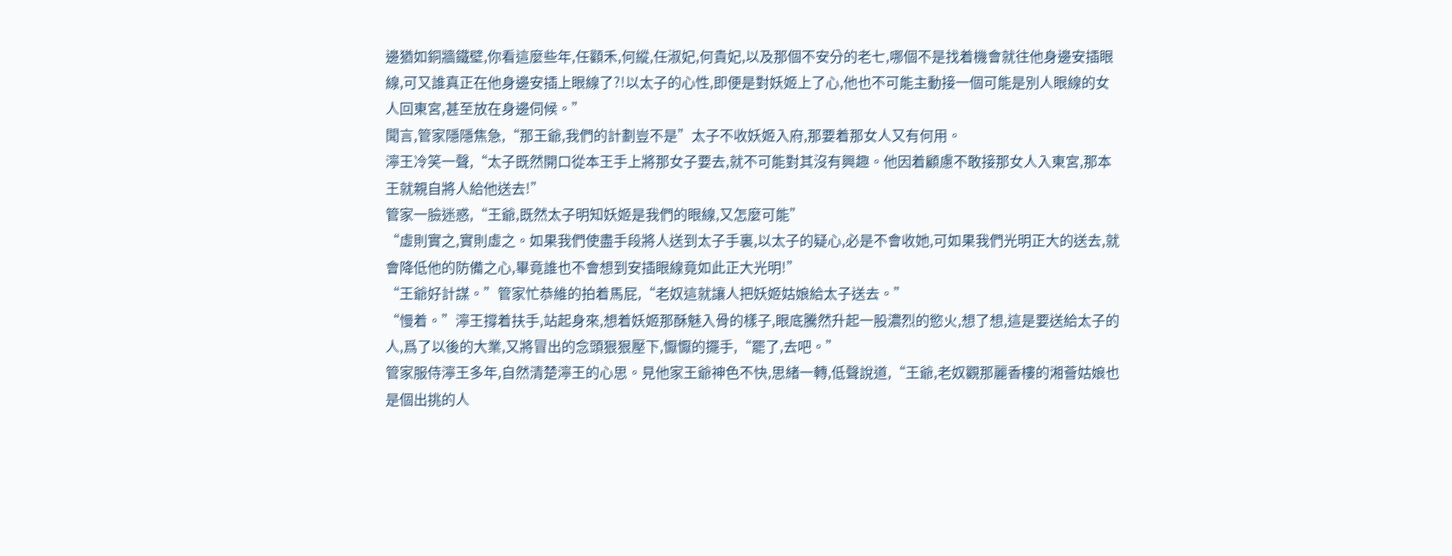邊猶如銅牆鐵壁,你看這麼些年,任顴禾,何縱,任淑妃,何貴妃,以及那個不安分的老七,哪個不是找着機會就往他身邊安插眼線,可又誰真正在他身邊安插上眼線了?!以太子的心性,即便是對妖姬上了心,他也不可能主動接一個可能是別人眼線的女人回東宮,甚至放在身邊伺候。”
聞言,管家隱隱焦急,“那王爺,我們的計劃豈不是”太子不收妖姬入府,那要着那女人又有何用。
濘王冷笑一聲,“太子既然開口從本王手上將那女子要去,就不可能對其沒有興趣。他因着顧慮不敢接那女人入東宮,那本王就親自將人給他送去!”
管家一臉迷惑,“王爺,既然太子明知妖姬是我們的眼線,又怎麼可能”
“虛則實之,實則虛之。如果我們使盡手段將人送到太子手裏,以太子的疑心,必是不會收她,可如果我們光明正大的送去,就會降低他的防備之心,畢竟誰也不會想到安插眼線竟如此正大光明!”
“王爺好計謀。”管家忙恭維的拍着馬屁,“老奴這就讓人把妖姬姑娘給太子送去。”
“慢着。”濘王撐着扶手,站起身來,想着妖姬那酥魅入骨的樣子,眼底騰然升起一股濃烈的慾火,想了想,這是要送給太子的人,爲了以後的大業,又將冒出的念頭狠狠壓下,懨懨的擺手,“罷了,去吧。”
管家服侍濘王多年,自然清楚濘王的心思。見他家王爺神色不快,思緒一轉,低聲說道,“王爺,老奴觀那麗香樓的湘薈姑娘也是個出挑的人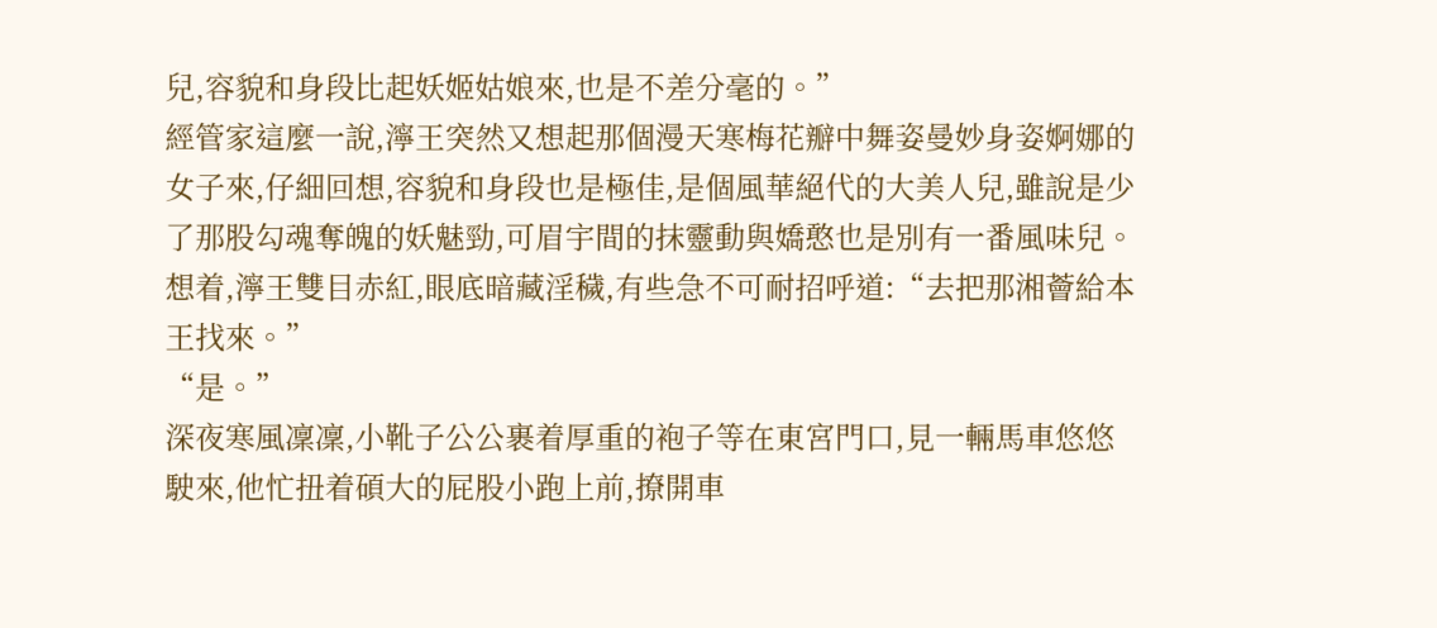兒,容貌和身段比起妖姬姑娘來,也是不差分毫的。”
經管家這麼一說,濘王突然又想起那個漫天寒梅花瓣中舞姿曼妙身姿婀娜的女子來,仔細回想,容貌和身段也是極佳,是個風華絕代的大美人兒,雖說是少了那股勾魂奪魄的妖魅勁,可眉宇間的抹靈動與嬌憨也是別有一番風味兒。
想着,濘王雙目赤紅,眼底暗藏淫穢,有些急不可耐招呼道:“去把那湘薈給本王找來。”
“是。”
深夜寒風凜凜,小靴子公公裹着厚重的袍子等在東宮門口,見一輛馬車悠悠駛來,他忙扭着碩大的屁股小跑上前,撩開車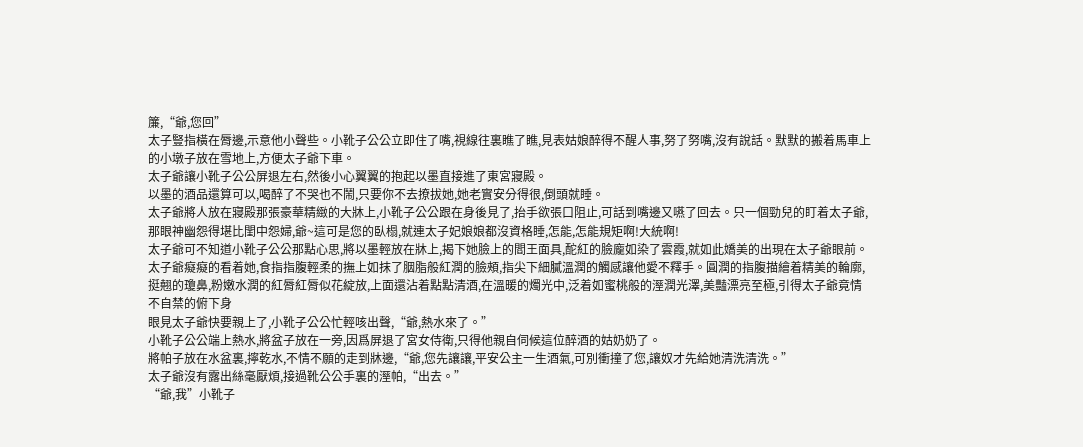簾,“爺,您回”
太子豎指橫在脣邊,示意他小聲些。小靴子公公立即住了嘴,視線往裏瞧了瞧,見表姑娘醉得不醒人事,努了努嘴,沒有說話。默默的搬着馬車上的小墩子放在雪地上,方便太子爺下車。
太子爺讓小靴子公公屏退左右,然後小心翼翼的抱起以墨直接進了東宮寢殿。
以墨的酒品還算可以,喝醉了不哭也不鬧,只要你不去撩拔她,她老實安分得很,倒頭就睡。
太子爺將人放在寢殿那張豪華精緻的大牀上,小靴子公公跟在身後見了,抬手欲張口阻止,可話到嘴邊又嚥了回去。只一個勁兒的盯着太子爺,那眼神幽怨得堪比閨中怨婦,爺~這可是您的臥榻,就連太子妃娘娘都沒資格睡,怎能,怎能規矩啊!大統啊!
太子爺可不知道小靴子公公那點心思,將以墨輕放在牀上,揭下她臉上的閻王面具,酡紅的臉龐如染了雲霞,就如此嬌美的出現在太子爺眼前。
太子爺癡癡的看着她,食指指腹輕柔的撫上如抹了胭脂般紅潤的臉頰,指尖下細膩溫潤的觸感讓他愛不釋手。圓潤的指腹描繪着精美的輪廓,挺翹的瓊鼻,粉嫩水潤的紅脣紅脣似花綻放,上面還沾着點點清酒,在溫暖的燭光中,泛着如蜜桃般的溼潤光澤,美豔漂亮至極,引得太子爺竟情不自禁的俯下身
眼見太子爺快要親上了,小靴子公公忙輕咳出聲,“爺,熱水來了。”
小靴子公公端上熱水,將盆子放在一旁,因爲屏退了宮女侍衛,只得他親自伺候這位醉酒的姑奶奶了。
將帕子放在水盆裏,擰乾水,不情不願的走到牀邊,“爺,您先讓讓,平安公主一生酒氣,可別衝撞了您,讓奴才先給她清洗清洗。”
太子爺沒有露出絲毫厭煩,接過靴公公手裏的溼帕,“出去。”
“爺,我”小靴子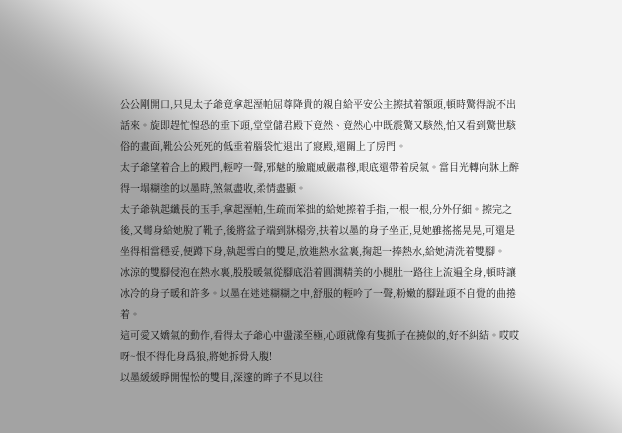公公剛開口,只見太子爺竟拿起溼帕屈尊降貴的親自給平安公主擦拭着額頭,頓時驚得說不出話來。旋即趕忙惶恐的垂下頭,堂堂儲君殿下竟然、竟然心中既震驚又駭然,怕又看到驚世駭俗的畫面,靴公公死死的低垂着腦袋忙退出了寢殿,還關上了房門。
太子爺望着合上的殿門,輕哼一聲,邪魅的臉龐威嚴肅穆,眼底還帶着戾氣。當目光轉向牀上醉得一塌糊塗的以墨時,煞氣盡收,柔情盡顯。
太子爺執起纖長的玉手,拿起溼帕,生疏而笨拙的給她擦着手指,一根一根,分外仔細。擦完之後,又彎身給她脫了靴子,後將盆子端到牀榻旁,扶着以墨的身子坐正,見她雖搖搖晃晃,可還是坐得相當穩妥,便蹲下身,執起雪白的雙足,放進熱水盆裏,掬起一捧熱水,給她清洗着雙腳。
冰涼的雙腳侵泡在熱水裏,股股暖氣從腳底沿着圓潤精美的小腿肚一路往上流遍全身,頓時讓冰冷的身子暖和許多。以墨在迷迷糊糊之中,舒服的輕吟了一聲,粉嫩的腳趾頭不自覺的曲捲着。
這可愛又嬌氣的動作,看得太子爺心中盪漾至極,心頭就像有隻抓子在撓似的,好不糾結。哎哎呀~恨不得化身爲狼,將她拆骨入腹!
以墨緩緩睜開惺忪的雙目,深邃的眸子不見以往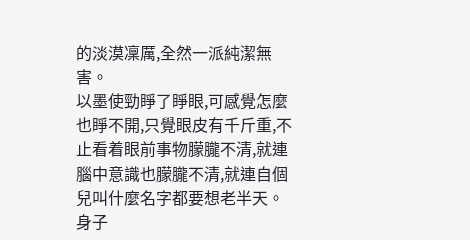的淡漠凜厲,全然一派純潔無害。
以墨使勁睜了睜眼,可感覺怎麼也睜不開,只覺眼皮有千斤重,不止看着眼前事物朦朧不清,就連腦中意識也朦朧不清,就連自個兒叫什麼名字都要想老半天。
身子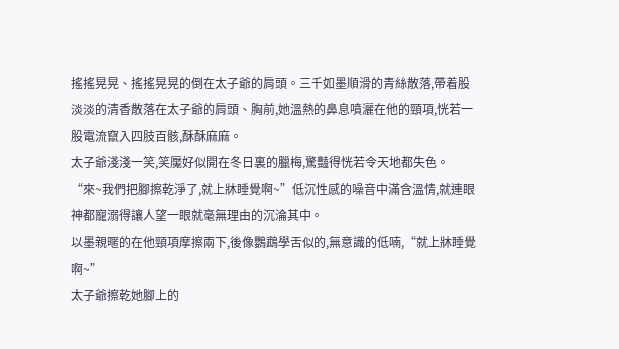搖搖晃晃、搖搖晃晃的倒在太子爺的肩頭。三千如墨順滑的青絲散落,帶着股淡淡的清香散落在太子爺的肩頭、胸前,她溫熱的鼻息噴灑在他的頸項,恍若一股電流竄入四肢百骸,酥酥麻麻。
太子爺淺淺一笑,笑魘好似開在冬日裏的臘梅,驚豔得恍若令天地都失色。
“來~我們把腳擦乾淨了,就上牀睡覺啊~”低沉性感的噪音中滿含溫情,就連眼神都寵溺得讓人望一眼就毫無理由的沉淪其中。
以墨親暱的在他頸項摩擦兩下,後像鸚鵡學舌似的,無意識的低喃,“就上牀睡覺啊~”
太子爺擦乾她腳上的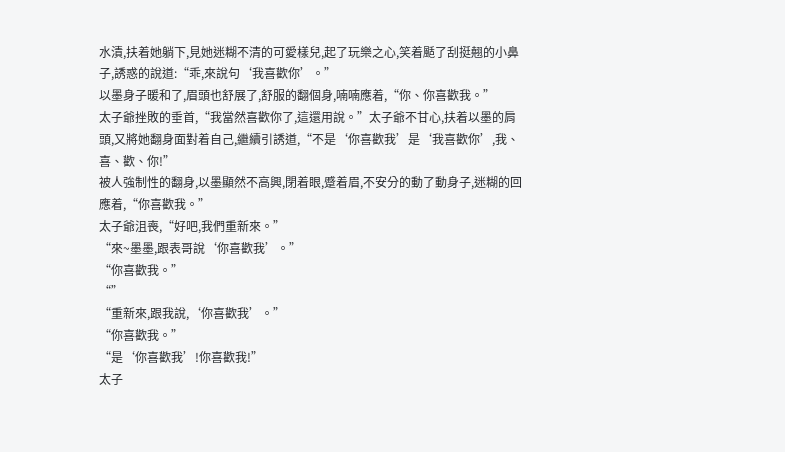水漬,扶着她躺下,見她迷糊不清的可愛樣兒,起了玩樂之心,笑着颳了刮挺翹的小鼻子,誘惑的說道:“乖,來說句‘我喜歡你’。”
以墨身子暖和了,眉頭也舒展了,舒服的翻個身,喃喃應着,“你、你喜歡我。”
太子爺挫敗的垂首,“我當然喜歡你了,這還用說。”太子爺不甘心,扶着以墨的肩頭,又將她翻身面對着自己,繼續引誘道,“不是‘你喜歡我’是‘我喜歡你’,我、喜、歡、你!”
被人強制性的翻身,以墨顯然不高興,閉着眼,蹙着眉,不安分的動了動身子,迷糊的回應着,“你喜歡我。”
太子爺沮喪,“好吧,我們重新來。”
“來~墨墨,跟表哥說‘你喜歡我’。”
“你喜歡我。”
“”
“重新來,跟我說,‘你喜歡我’。”
“你喜歡我。”
“是‘你喜歡我’!你喜歡我!”
太子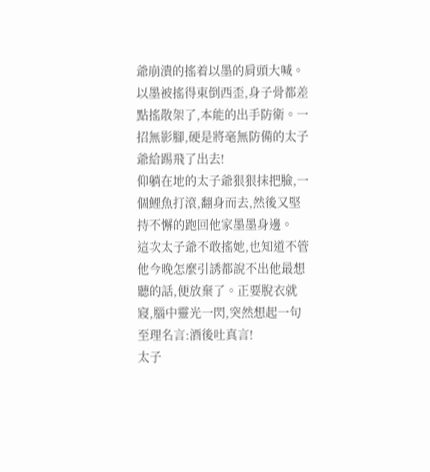爺崩潰的搖着以墨的肩頭大喊。
以墨被搖得東倒西歪,身子骨都差點搖散架了,本能的出手防衛。一招無影腳,硬是將毫無防備的太子爺給踢飛了出去!
仰躺在地的太子爺狠狠抹把臉,一個鯉魚打滾,翻身而去,然後又堅持不懈的跑回他家墨墨身邊。
這次太子爺不敢搖她,也知道不管他今晚怎麼引誘都說不出他最想聽的話,便放棄了。正要脫衣就寢,腦中靈光一閃,突然想起一句至理名言:酒後吐真言!
太子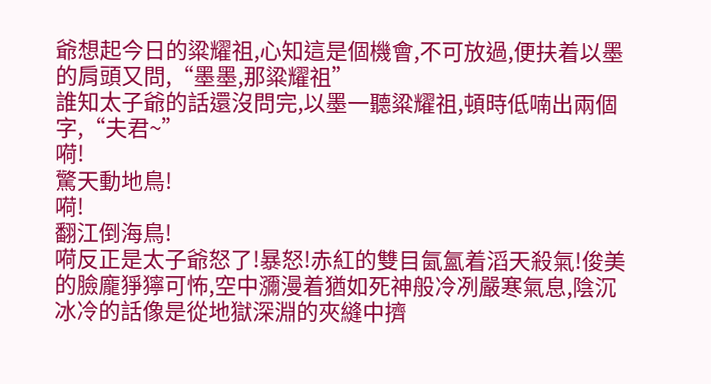爺想起今日的粱耀祖,心知這是個機會,不可放過,便扶着以墨的肩頭又問,“墨墨,那粱耀祖”
誰知太子爺的話還沒問完,以墨一聽粱耀祖,頓時低喃出兩個字,“夫君~”
嗬!
驚天動地鳥!
嗬!
翻江倒海鳥!
嗬反正是太子爺怒了!暴怒!赤紅的雙目氤氳着滔天殺氣!俊美的臉龐猙獰可怖,空中瀰漫着猶如死神般冷冽嚴寒氣息,陰沉冰冷的話像是從地獄深淵的夾縫中擠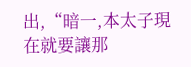出,“暗一,本太子現在就要讓那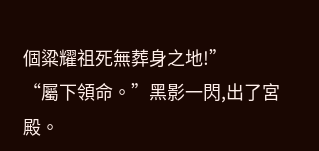個粱耀祖死無葬身之地!”
“屬下領命。”黑影一閃,出了宮殿。